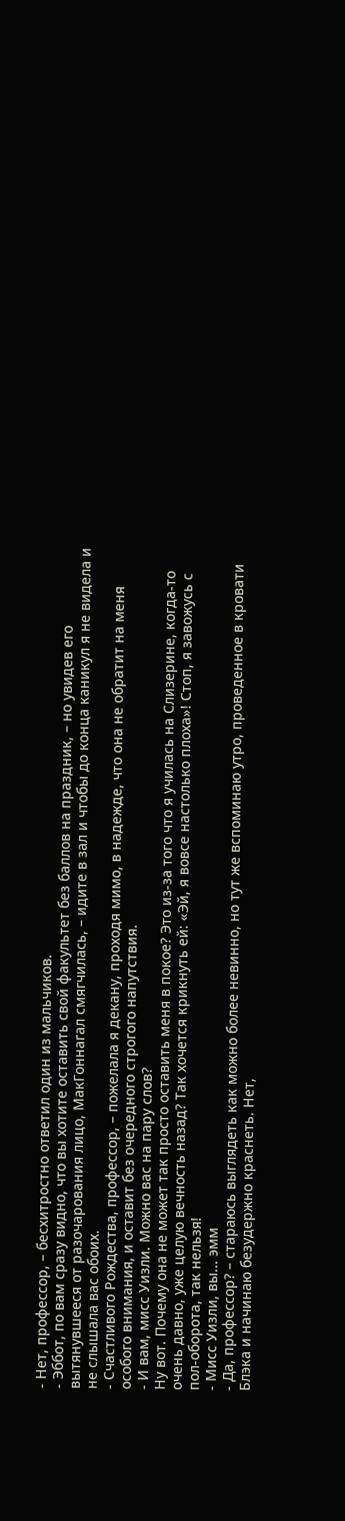- Нет, профессор, – бесхитростно ответил один из мальчиков.
- Эббот, по вам сразу видно, что вы хотите оставить свой факультет без баллов на праздник, – но увидев его вытянувшееся от разочарования лицо, МакГоннагал смягчилась, – идите в зал и чтобы до конца каникул я не видела и не слышала вас обоих.
- Счастливого Рождества, профессор, – пожелала я декану, проходя мимо, в надежде, что она не обратит на меня особого внимания, и оставит без очередного строгого напутствия.
- И вам, мисс Уизли. Можно вас на пару слов?
Ну вот. Почему она не может так просто оставить меня в покое? Это из-за того что я училась на Слизерине, когда-то очень давно, уже целую вечность назад? Так хочется крикнуть ей: «Эй, я вовсе настолько плоха»! Стоп, я завожусь с пол-оборота, так нельзя!
- Мисс Уизли, вы... эмм
- Да, профессор? – стараюсь выглядеть как можно более невинно, но тут же вспоминаю утро, проведенное в кровати Блэка и начинаю безудержно краснеть. Нет,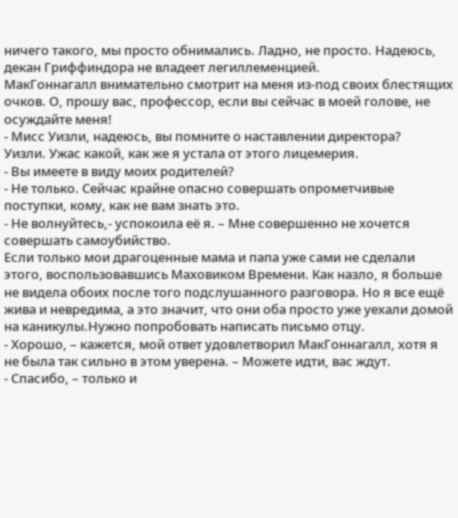ничего такого, мы просто обнимались. Ладно, не просто. Надеюсь, декан Гриффиндора не владеет легиллеменцией.
МакГоннагалл внимательно смотрит на меня из-под своих блестящих очков. О, прошу вас, профессор, если вы сейчас в моей голове, не осуждайте меня!
- Мисс Уизли, надеюсь, вы помните о наставлении директора?
Уизли. Ужас какой, как же я устала от этого лицемерия.
- Вы имеете в виду моих родителей?
- Не только. Сейчас крайне опасно совершать опрометчивые поступки, кому, как не вам знать это.
- Не волнуйтесь,- успокоила её я. – Мне совершенно не хочется совершать самоубийство.
Если только мои драгоценные мама и папа уже сами не сделали этого, воспользовавшись Маховиком Времени. Как назло, я больше не видела обоих после того подслушанного разговора. Но я все ещё жива и невредима, а это значит, что они оба просто уже уехали домой на каникулы.Нужно попробовать написать письмо отцу.
- Хорошо, – кажется, мой ответ удовлетворил МакГоннагалл, хотя я не была так сильно в этом уверена. – Можете идти, вас ждут.
- Спасибо, – только и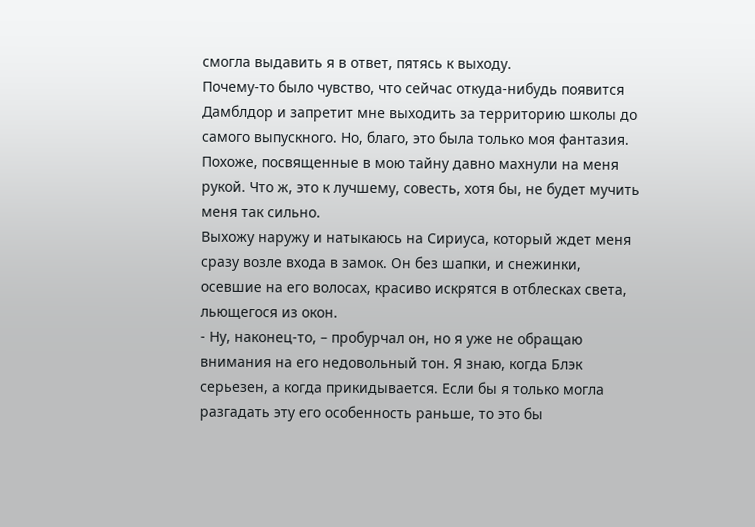смогла выдавить я в ответ, пятясь к выходу.
Почему-то было чувство, что сейчас откуда-нибудь появится Дамблдор и запретит мне выходить за территорию школы до самого выпускного. Но, благо, это была только моя фантазия. Похоже, посвященные в мою тайну давно махнули на меня рукой. Что ж, это к лучшему, совесть, хотя бы, не будет мучить меня так сильно.
Выхожу наружу и натыкаюсь на Сириуса, который ждет меня сразу возле входа в замок. Он без шапки, и снежинки, осевшие на его волосах, красиво искрятся в отблесках света, льющегося из окон.
- Ну, наконец-то, – пробурчал он, но я уже не обращаю внимания на его недовольный тон. Я знаю, когда Блэк серьезен, а когда прикидывается. Если бы я только могла разгадать эту его особенность раньше, то это бы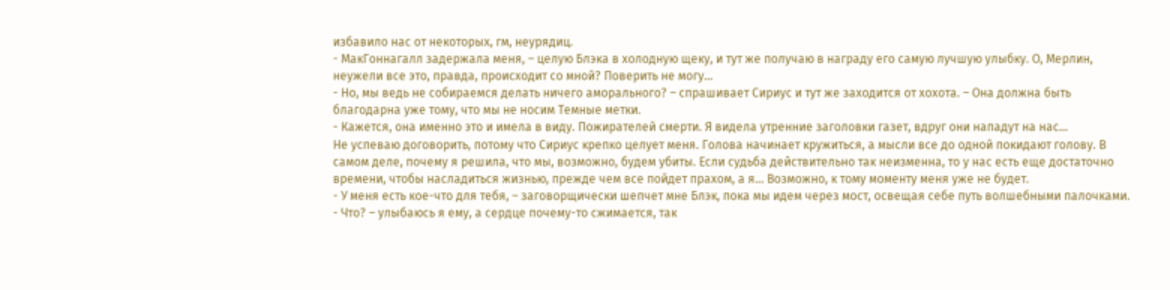избавило нас от некоторых, гм, неурядиц.
- МакГоннагалл задержала меня, – целую Блэка в холодную щеку, и тут же получаю в награду его самую лучшую улыбку. О, Мерлин, неужели все это, правда, происходит со мной? Поверить не могу…
- Но, мы ведь не собираемся делать ничего аморального? – спрашивает Сириус и тут же заходится от хохота. – Она должна быть благодарна уже тому, что мы не носим Темные метки.
- Кажется, она именно это и имела в виду. Пожирателей смерти. Я видела утренние заголовки газет, вдруг они нападут на нас…
Не успеваю договорить, потому что Сириус крепко целует меня. Голова начинает кружиться, а мысли все до одной покидают голову. В самом деле, почему я решила, что мы, возможно, будем убиты. Если судьба действительно так неизменна, то у нас есть еще достаточно времени, чтобы насладиться жизнью, прежде чем все пойдет прахом, а я… Возможно, к тому моменту меня уже не будет.
- У меня есть кое-что для тебя, – заговорщически шепчет мне Блэк, пока мы идем через мост, освещая себе путь волшебными палочками.
- Что? – улыбаюсь я ему, а сердце почему-то сжимается, так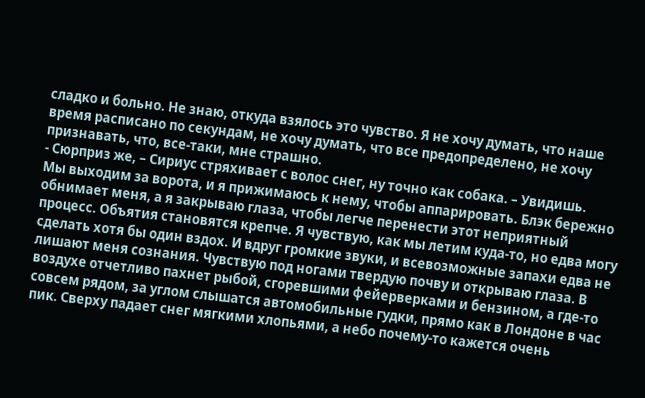сладко и больно. Не знаю, откуда взялось это чувство. Я не хочу думать, что наше время расписано по секундам, не хочу думать, что все предопределено, не хочу признавать, что, все-таки, мне страшно.
- Сюрприз же, – Сириус стряхивает с волос снег, ну точно как собака. – Увидишь.
Мы выходим за ворота, и я прижимаюсь к нему, чтобы аппарировать. Блэк бережно обнимает меня, а я закрываю глаза, чтобы легче перенести этот неприятный процесс. Объятия становятся крепче. Я чувствую, как мы летим куда-то, но едва могу сделать хотя бы один вздох. И вдруг громкие звуки, и всевозможные запахи едва не лишают меня сознания. Чувствую под ногами твердую почву и открываю глаза. В воздухе отчетливо пахнет рыбой, сгоревшими фейерверками и бензином, а где-то совсем рядом, за углом слышатся автомобильные гудки, прямо как в Лондоне в час пик. Сверху падает снег мягкими хлопьями, а небо почему-то кажется очень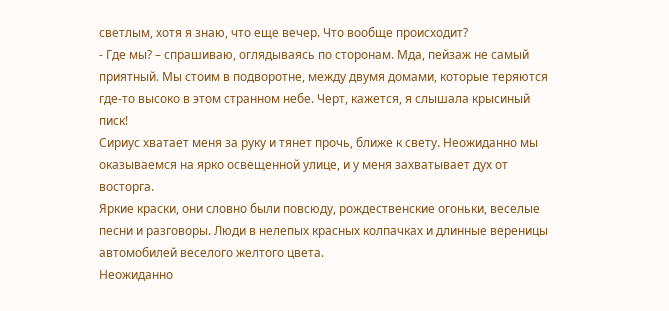светлым, хотя я знаю, что еще вечер. Что вообще происходит?
- Где мы? – спрашиваю, оглядываясь по сторонам. Мда, пейзаж не самый приятный. Мы стоим в подворотне, между двумя домами, которые теряются где-то высоко в этом странном небе. Черт, кажется, я слышала крысиный писк!
Сириус хватает меня за руку и тянет прочь, ближе к свету. Неожиданно мы оказываемся на ярко освещенной улице, и у меня захватывает дух от восторга.
Яркие краски, они словно были повсюду, рождественские огоньки, веселые песни и разговоры. Люди в нелепых красных колпачках и длинные вереницы автомобилей веселого желтого цвета.
Неожиданно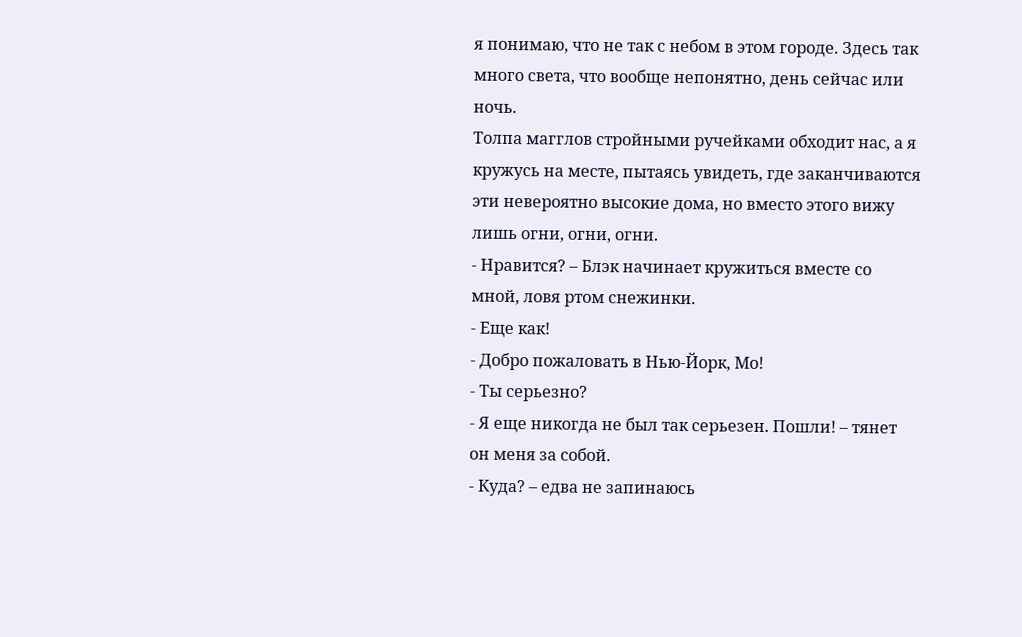я понимаю, что не так с небом в этом городе. Здесь так много света, что вообще непонятно, день сейчас или ночь.
Толпа магглов стройными ручейками обходит нас, а я кружусь на месте, пытаясь увидеть, где заканчиваются эти невероятно высокие дома, но вместо этого вижу лишь огни, огни, огни.
- Нравится? – Блэк начинает кружиться вместе со мной, ловя ртом снежинки.
- Еще как!
- Добро пожаловать в Нью-Йорк, Мо!
- Ты серьезно?
- Я еще никогда не был так серьезен. Пошли! – тянет он меня за собой.
- Куда? – едва не запинаюсь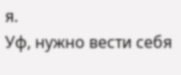я.
Уф, нужно вести себя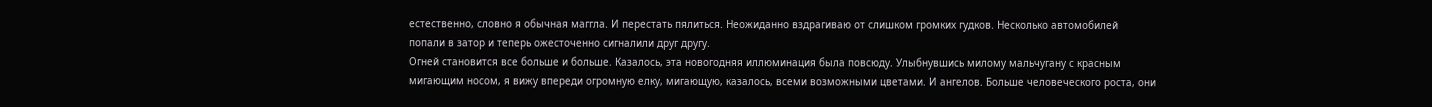естественно, словно я обычная маггла. И перестать пялиться. Неожиданно вздрагиваю от слишком громких гудков. Несколько автомобилей попали в затор и теперь ожесточенно сигналили друг другу.
Огней становится все больше и больше. Казалось, эта новогодняя иллюминация была повсюду. Улыбнувшись милому мальчугану с красным мигающим носом, я вижу впереди огромную елку, мигающую, казалось, всеми возможными цветами. И ангелов. Больше человеческого роста, они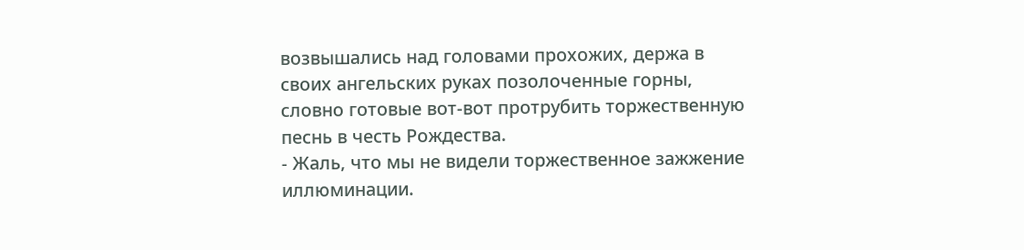возвышались над головами прохожих, держа в своих ангельских руках позолоченные горны, словно готовые вот-вот протрубить торжественную песнь в честь Рождества.
- Жаль, что мы не видели торжественное зажжение иллюминации.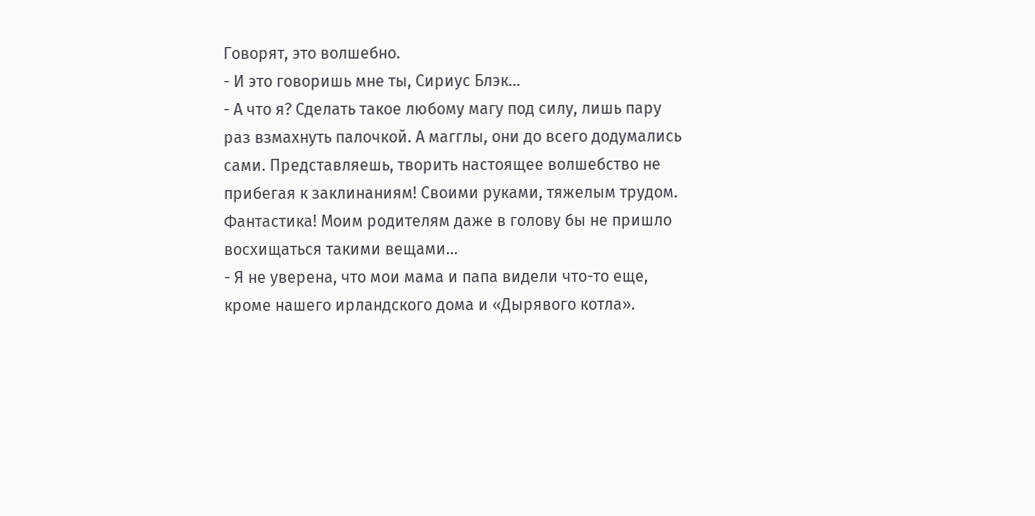Говорят, это волшебно.
- И это говоришь мне ты, Сириус Блэк…
- А что я? Сделать такое любому магу под силу, лишь пару раз взмахнуть палочкой. А магглы, они до всего додумались сами. Представляешь, творить настоящее волшебство не прибегая к заклинаниям! Своими руками, тяжелым трудом. Фантастика! Моим родителям даже в голову бы не пришло восхищаться такими вещами…
- Я не уверена, что мои мама и папа видели что-то еще, кроме нашего ирландского дома и «Дырявого котла».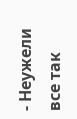- Неужели все так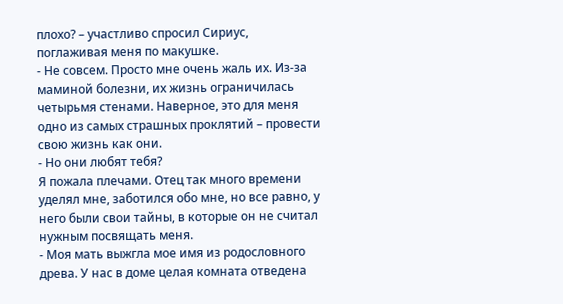плохо? – участливо спросил Сириус, поглаживая меня по макушке.
- Не совсем. Просто мне очень жаль их. Из-за маминой болезни, их жизнь ограничилась четырьмя стенами. Наверное, это для меня одно из самых страшных проклятий – провести свою жизнь как они.
- Но они любят тебя?
Я пожала плечами. Отец так много времени уделял мне, заботился обо мне, но все равно, у него были свои тайны, в которые он не считал нужным посвящать меня.
- Моя мать выжгла мое имя из родословного древа. У нас в доме целая комната отведена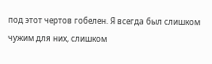под этот чертов гобелен. Я всегда был слишком чужим для них, слишком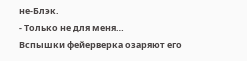не-Блэк.
- Только не для меня…
Вспышки фейерверка озаряют его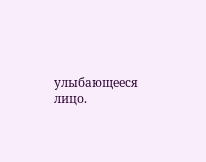улыбающееся лицо.